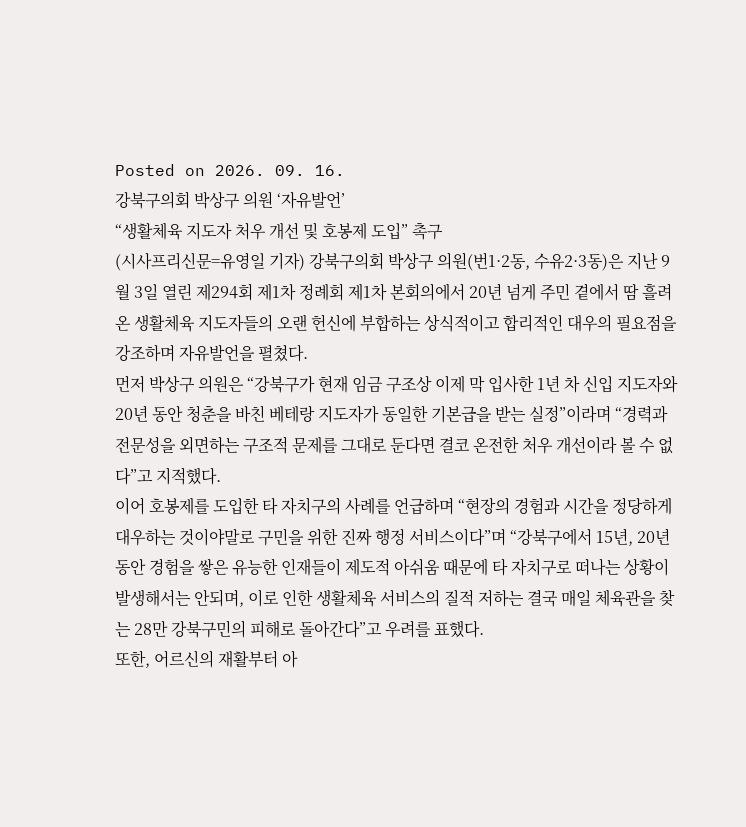Posted on 2026. 09. 16.
강북구의회 박상구 의원 ‘자유발언’
“생활체육 지도자 처우 개선 및 호봉제 도입” 촉구
(시사프리신문=유영일 기자) 강북구의회 박상구 의원(번1·2동, 수유2·3동)은 지난 9월 3일 열린 제294회 제1차 정례회 제1차 본회의에서 20년 넘게 주민 곁에서 땀 흘려온 생활체육 지도자들의 오랜 헌신에 부합하는 상식적이고 합리적인 대우의 필요점을 강조하며 자유발언을 펼쳤다.
먼저 박상구 의원은 “강북구가 현재 임금 구조상 이제 막 입사한 1년 차 신입 지도자와 20년 동안 청춘을 바친 베테랑 지도자가 동일한 기본급을 받는 실정”이라며 “경력과 전문성을 외면하는 구조적 문제를 그대로 둔다면 결코 온전한 처우 개선이라 볼 수 없다”고 지적했다.
이어 호봉제를 도입한 타 자치구의 사례를 언급하며 “현장의 경험과 시간을 정당하게 대우하는 것이야말로 구민을 위한 진짜 행정 서비스이다”며 “강북구에서 15년, 20년 동안 경험을 쌓은 유능한 인재들이 제도적 아쉬움 때문에 타 자치구로 떠나는 상황이 발생해서는 안되며, 이로 인한 생활체육 서비스의 질적 저하는 결국 매일 체육관을 찾는 28만 강북구민의 피해로 돌아간다”고 우려를 표했다.
또한, 어르신의 재활부터 아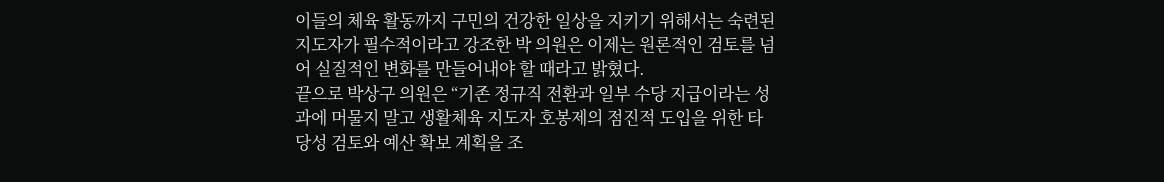이들의 체육 활동까지 구민의 건강한 일상을 지키기 위해서는 숙련된 지도자가 필수적이라고 강조한 박 의원은 이제는 원론적인 검토를 넘어 실질적인 변화를 만들어내야 할 때라고 밝혔다.
끝으로 박상구 의원은 “기존 정규직 전환과 일부 수당 지급이라는 성과에 머물지 말고 생활체육 지도자 호봉제의 점진적 도입을 위한 타당성 검토와 예산 확보 계획을 조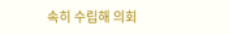속히 수립해 의회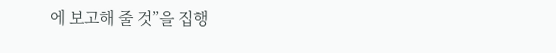에 보고해 줄 것”을 집행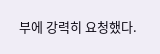부에 강력히 요청했다.